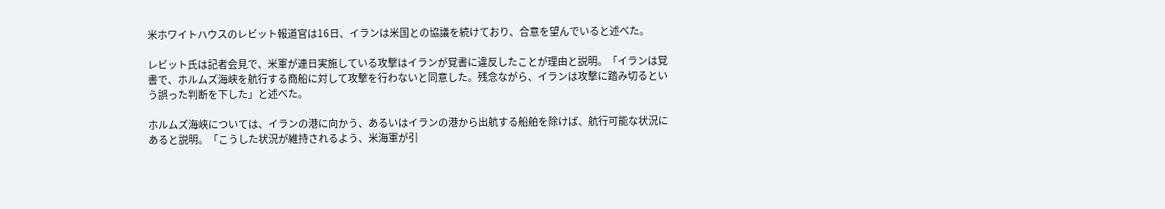米ホワイトハウスのレビット報道官は16日、イランは米国との協議を続けており、合意を望んでいると述べた。

レビット氏は記者会見で、米軍が連日実施している攻撃はイランが覚書に違反したことが理由と説明。「イランは覚書で、ホルムズ海峡を航行する商船に対して攻撃を行わないと同意した。残念ながら、イランは攻撃に踏み切るという誤った判断を下した」と述べた。

ホルムズ海峡については、イランの港に向かう、あるいはイランの港から出航する船舶を除けば、航行可能な状況にあると説明。「こうした状況が維持されるよう、米海軍が引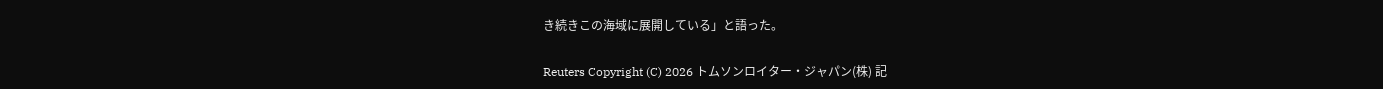き続きこの海域に展開している」と語った。

Reuters Copyright (C) 2026 トムソンロイター・ジャパン(株) 記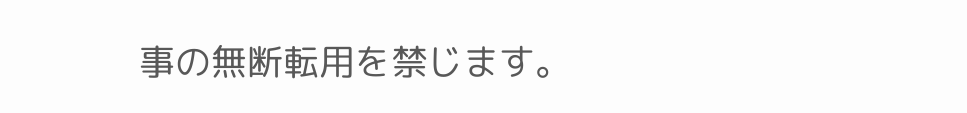事の無断転用を禁じます。